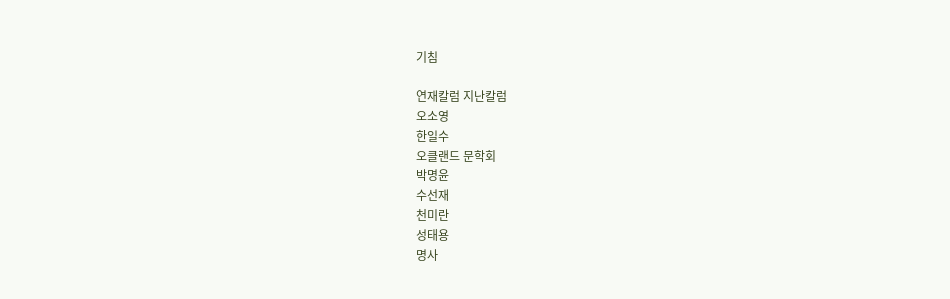기침

연재칼럼 지난칼럼
오소영
한일수
오클랜드 문학회
박명윤
수선재
천미란
성태용
명사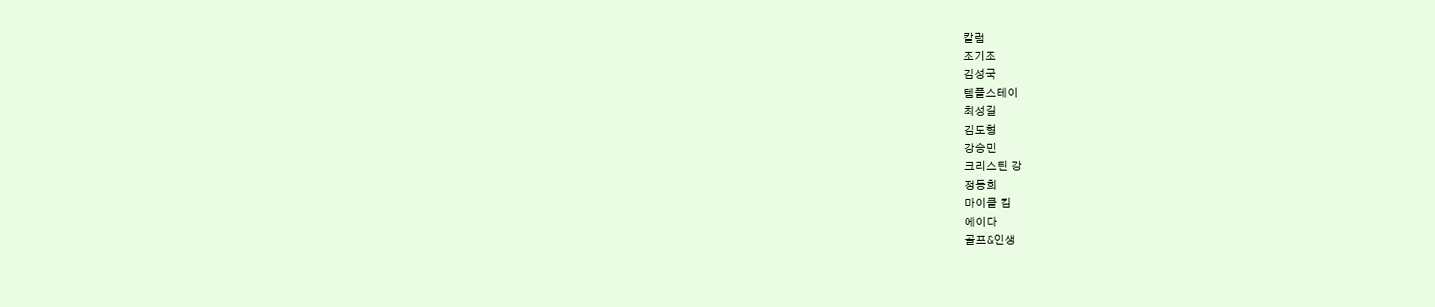칼럼
조기조
김성국
템플스테이
최성길
김도형
강승민
크리스틴 강
정동희
마이클 킴
에이다
골프&인생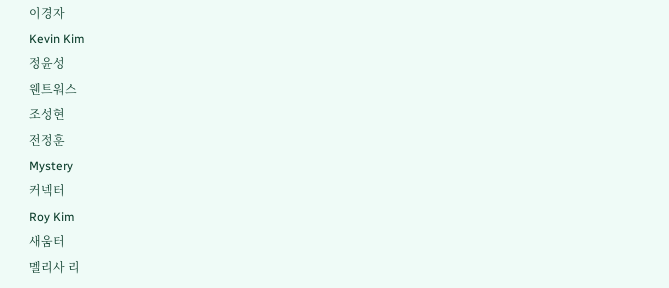이경자
Kevin Kim
정윤성
웬트워스
조성현
전정훈
Mystery
커넥터
Roy Kim
새움터
멜리사 리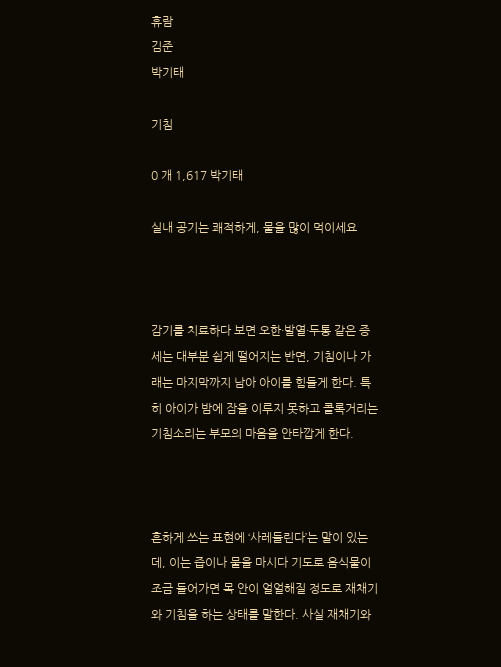휴람
김준
박기태

기침

0 개 1,617 박기태

실내 공기는 쾌적하게, 물을 많이 먹이세요



감기를 치료하다 보면 오한·발열·두통 같은 증세는 대부분 쉽게 떨어지는 반면, 기침이나 가래는 마지막까지 남아 아이를 힘들게 한다. 특히 아이가 밤에 잠을 이루지 못하고 콜록거리는 기침소리는 부모의 마음을 안타깝게 한다.



흔하게 쓰는 표현에 ‘사레들린다’는 말이 있는데, 이는 즙이나 물을 마시다 기도로 음식물이 조금 들어가면 목 안이 얼얼해질 정도로 재채기와 기침을 하는 상태를 말한다. 사실 재채기와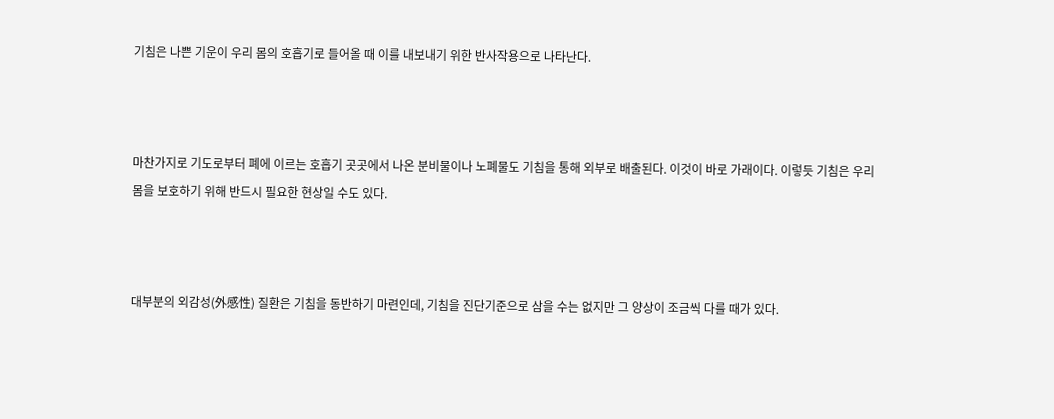기침은 나쁜 기운이 우리 몸의 호흡기로 들어올 때 이를 내보내기 위한 반사작용으로 나타난다.



마찬가지로 기도로부터 폐에 이르는 호흡기 곳곳에서 나온 분비물이나 노폐물도 기침을 통해 외부로 배출된다. 이것이 바로 가래이다. 이렇듯 기침은 우리 몸을 보호하기 위해 반드시 필요한 현상일 수도 있다.



대부분의 외감성(外感性) 질환은 기침을 동반하기 마련인데, 기침을 진단기준으로 삼을 수는 없지만 그 양상이 조금씩 다를 때가 있다.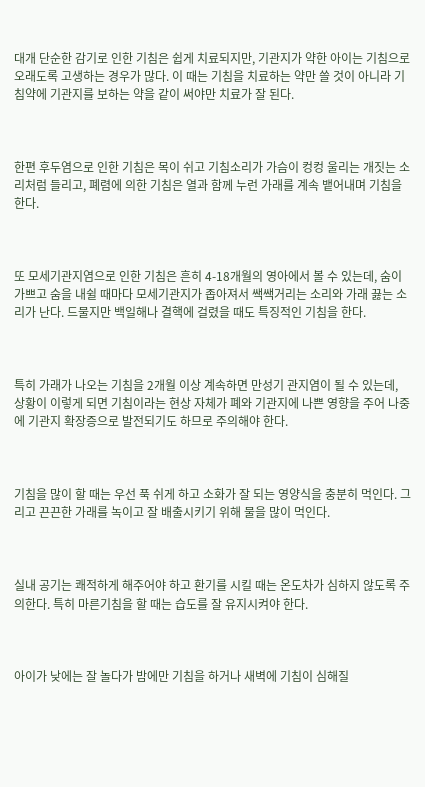대개 단순한 감기로 인한 기침은 쉽게 치료되지만, 기관지가 약한 아이는 기침으로 오래도록 고생하는 경우가 많다. 이 때는 기침을 치료하는 약만 쓸 것이 아니라 기침약에 기관지를 보하는 약을 같이 써야만 치료가 잘 된다.



한편 후두염으로 인한 기침은 목이 쉬고 기침소리가 가슴이 컹컹 울리는 개짓는 소리처럼 들리고, 폐렴에 의한 기침은 열과 함께 누런 가래를 계속 뱉어내며 기침을 한다.



또 모세기관지염으로 인한 기침은 흔히 4-18개월의 영아에서 볼 수 있는데, 숨이 가쁘고 숨을 내쉴 때마다 모세기관지가 좁아져서 쌕쌕거리는 소리와 가래 끓는 소리가 난다. 드물지만 백일해나 결핵에 걸렸을 때도 특징적인 기침을 한다.



특히 가래가 나오는 기침을 2개월 이상 계속하면 만성기 관지염이 될 수 있는데, 상황이 이렇게 되면 기침이라는 현상 자체가 폐와 기관지에 나쁜 영향을 주어 나중에 기관지 확장증으로 발전되기도 하므로 주의해야 한다.



기침을 많이 할 때는 우선 푹 쉬게 하고 소화가 잘 되는 영양식을 충분히 먹인다. 그리고 끈끈한 가래를 녹이고 잘 배출시키기 위해 물을 많이 먹인다.



실내 공기는 쾌적하게 해주어야 하고 환기를 시킬 때는 온도차가 심하지 않도록 주의한다. 특히 마른기침을 할 때는 습도를 잘 유지시켜야 한다.



아이가 낮에는 잘 놀다가 밤에만 기침을 하거나 새벽에 기침이 심해질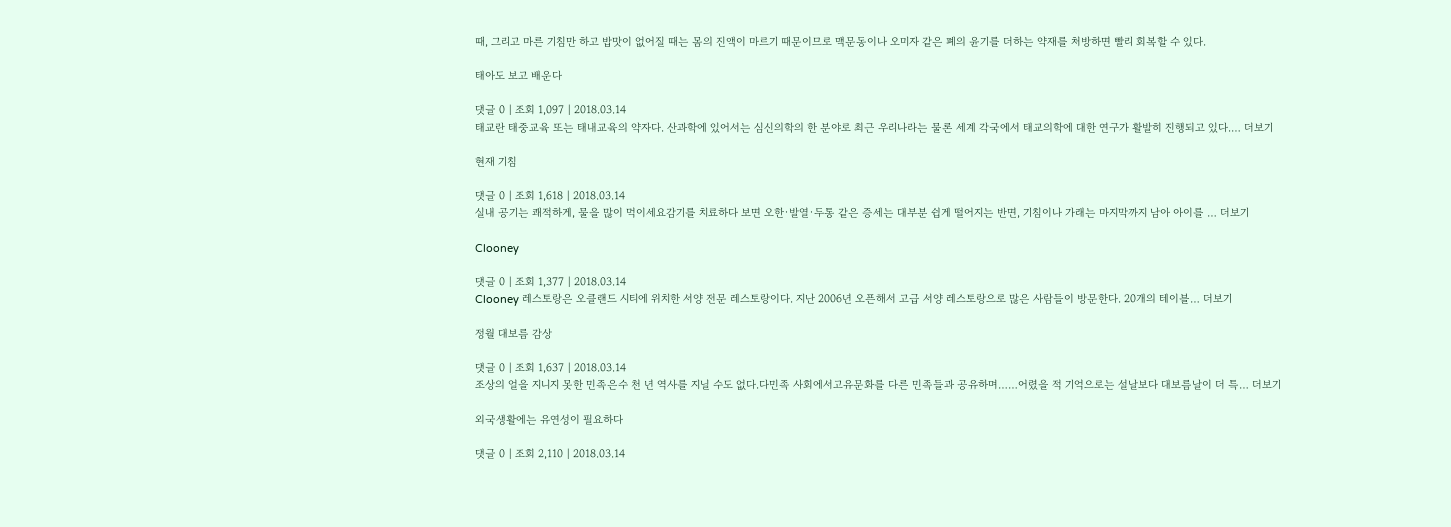때, 그리고 마른 기침만 하고 밥맛이 없어질 때는 몸의 진액이 마르기 때문이므로 맥문동이나 오미자 같은 폐의 윤기를 더하는 약재를 처방하면 빨리 회복할 수 있다.

태아도 보고 배운다

댓글 0 | 조회 1,097 | 2018.03.14
태교란 태중교육 또는 태내교육의 약자다. 산과학에 있어서는 심신의학의 한 분야로 최근 우리나라는 물론 세계 각국에서 태교의학에 대한 연구가 활발히 진행되고 있다.… 더보기

현재 기침

댓글 0 | 조회 1,618 | 2018.03.14
실내 공기는 쾌적하게, 물을 많이 먹이세요감기를 치료하다 보면 오한·발열·두통 같은 증세는 대부분 쉽게 떨어지는 반면, 기침이나 가래는 마지막까지 남아 아이를 … 더보기

Clooney

댓글 0 | 조회 1,377 | 2018.03.14
Clooney 레스토랑은 오클랜드 시티에 위치한 서양 전문 레스토랑이다. 지난 2006년 오픈해서 고급 서양 레스토랑으로 많은 사람들이 방문한다. 20개의 테이블… 더보기

정월 대보름 감상

댓글 0 | 조회 1,637 | 2018.03.14
조상의 얼을 지니지 못한 민족은수 천 년 역사를 지닐 수도 없다.다민족 사회에서고유문화를 다른 민족들과 공유하며……어렸을 적 기억으로는 설날보다 대보름날이 더 특… 더보기

외국생활에는 유연성이 필요하다

댓글 0 | 조회 2,110 | 2018.03.14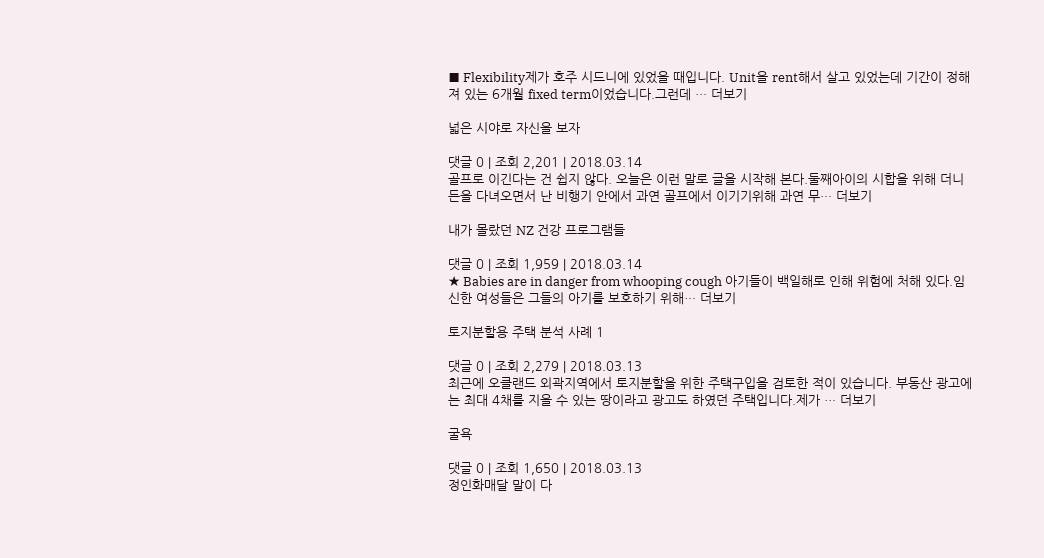■ Flexibility제가 호주 시드니에 있었을 때입니다. Unit을 rent해서 살고 있었는데 기간이 정해져 있는 6개월 fixed term이었습니다.그런데 … 더보기

넓은 시야로 자신을 보자

댓글 0 | 조회 2,201 | 2018.03.14
골프로 이긴다는 건 쉽지 않다. 오늘은 이런 말로 글을 시작해 본다.둘째아이의 시합을 위해 더니든을 다녀오면서 난 비행기 안에서 과연 골프에서 이기기위해 과연 무… 더보기

내가 몰랐던 NZ 건강 프로그램들

댓글 0 | 조회 1,959 | 2018.03.14
★ Babies are in danger from whooping cough 아기들이 백일해로 인해 위험에 처해 있다.임신한 여성들은 그들의 아기를 보호하기 위해… 더보기

토지분할용 주택 분석 사례 1

댓글 0 | 조회 2,279 | 2018.03.13
최근에 오클랜드 외곽지역에서 토지분할을 위한 주택구입을 검토한 적이 있습니다. 부동산 광고에는 최대 4채를 지을 수 있는 땅이라고 광고도 하였던 주택입니다.제가 … 더보기

굴욕

댓글 0 | 조회 1,650 | 2018.03.13
정인화매달 말이 다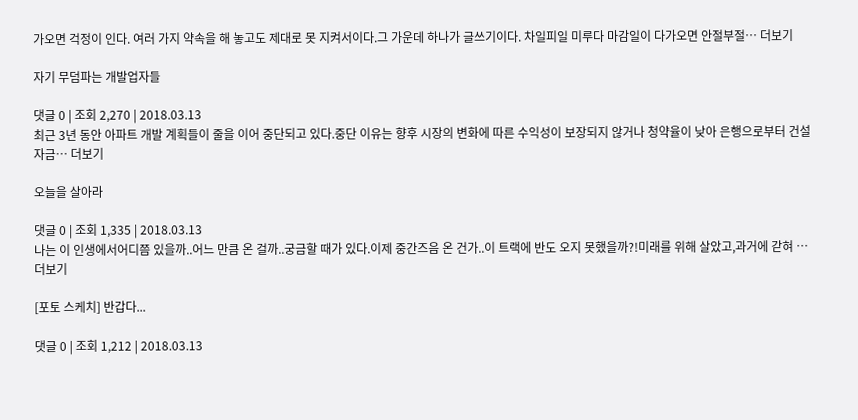가오면 걱정이 인다. 여러 가지 약속을 해 놓고도 제대로 못 지켜서이다.그 가운데 하나가 글쓰기이다. 차일피일 미루다 마감일이 다가오면 안절부절… 더보기

자기 무덤파는 개발업자들

댓글 0 | 조회 2,270 | 2018.03.13
최근 3년 동안 아파트 개발 계획들이 줄을 이어 중단되고 있다.중단 이유는 향후 시장의 변화에 따른 수익성이 보장되지 않거나 청약율이 낮아 은행으로부터 건설 자금… 더보기

오늘을 살아라

댓글 0 | 조회 1,335 | 2018.03.13
나는 이 인생에서어디쯤 있을까..어느 만큼 온 걸까..궁금할 때가 있다.이제 중간즈음 온 건가..이 트랙에 반도 오지 못했을까?!미래를 위해 살았고,과거에 갇혀 … 더보기

[포토 스케치] 반갑다...

댓글 0 | 조회 1,212 | 2018.03.13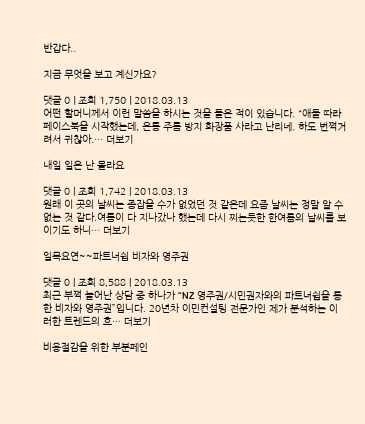반갑다..

지금 무엇을 보고 계신가요?

댓글 0 | 조회 1,750 | 2018.03.13
어떤 할머니께서 이런 말씀을 하시는 것을 들은 적이 있습니다. “애들 따라 페이스북을 시작했는데, 온통 주름 방지 화장품 사라고 난리네. 하도 번쩍거려서 귀찮아.… 더보기

내일 일은 난 몰라요

댓글 0 | 조회 1,742 | 2018.03.13
원래 이 곳의 날씨는 종잡을 수가 없었던 것 같은데 요즘 날씨는 정말 알 수 없는 것 같다.여름이 다 지나갔나 했는데 다시 찌는듯한 한여름의 날씨를 보이기도 하니… 더보기

일목요연~~파트너쉽 비자와 영주권

댓글 0 | 조회 8,588 | 2018.03.13
최근 부쩍 늘어난 상담 중 하나가 “NZ 영주권/시민권자와의 파트너쉽을 통한 비자와 영주권”입니다. 20년차 이민컨설팅 전문가인 제가 분석하는 이러한 트렌드의 흐… 더보기

비용절감을 위한 부분페인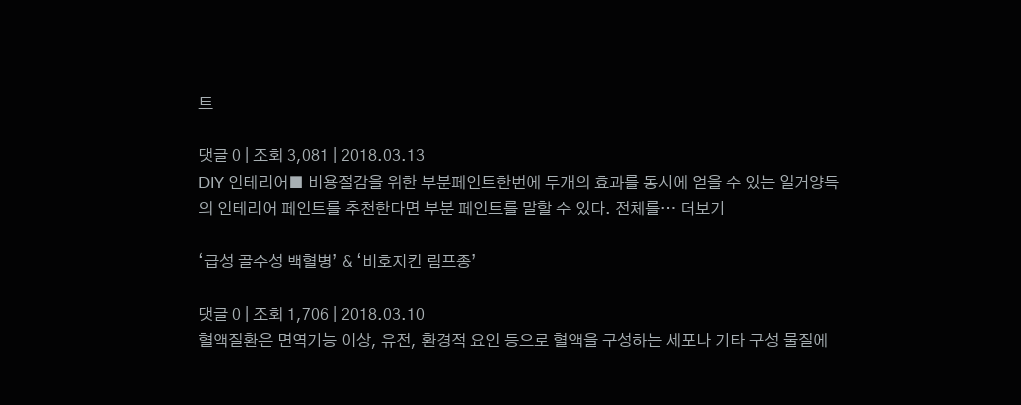트

댓글 0 | 조회 3,081 | 2018.03.13
DIY 인테리어■ 비용절감을 위한 부분페인트한번에 두개의 효과를 동시에 얻을 수 있는 일거양득의 인테리어 페인트를 추천한다면 부분 페인트를 말할 수 있다. 전체를… 더보기

‘급성 골수성 백혈병’ & ‘비호지킨 림프종’

댓글 0 | 조회 1,706 | 2018.03.10
혈액질환은 면역기능 이상, 유전, 환경적 요인 등으로 혈액을 구성하는 세포나 기타 구성 물질에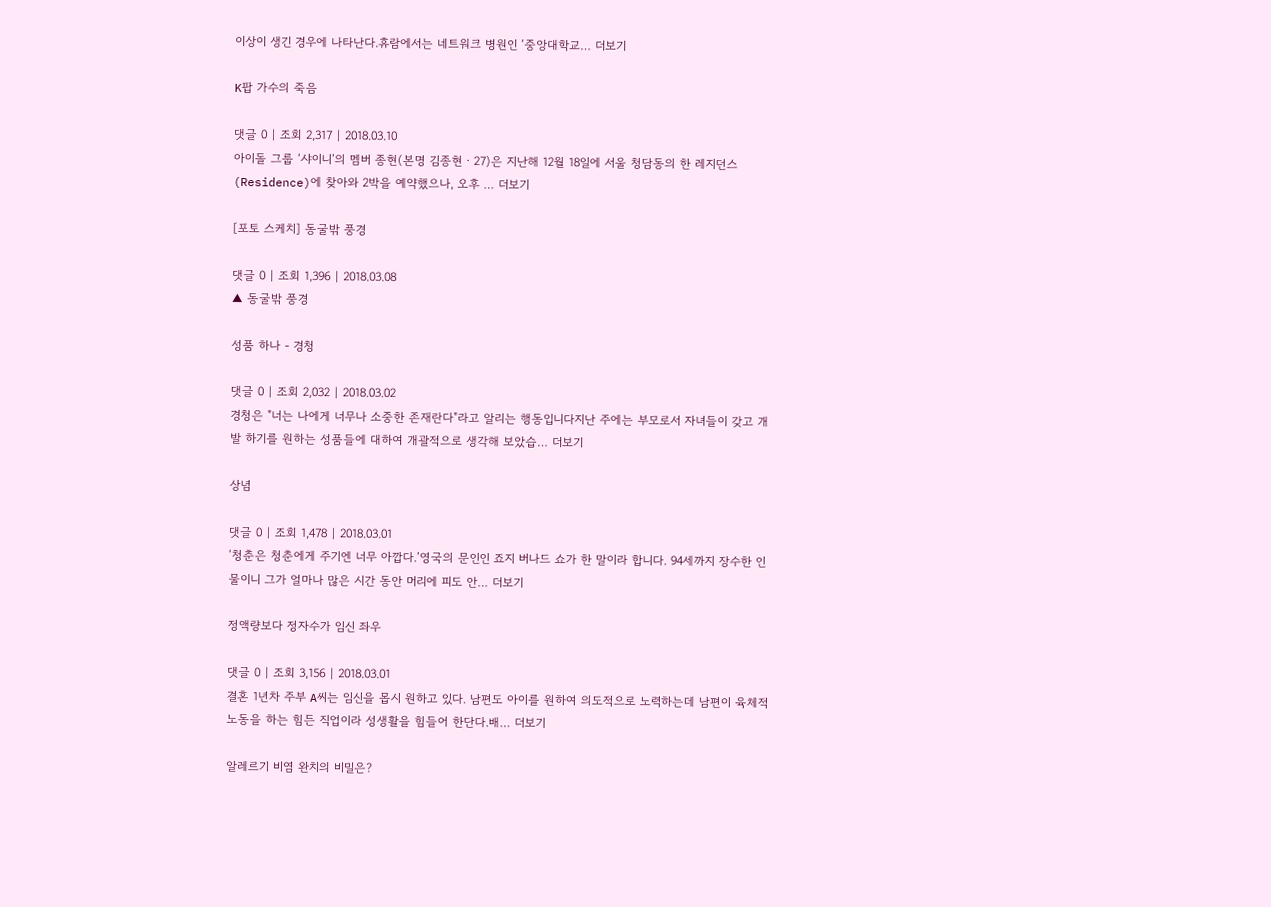이상이 생긴 경우에 나타난다.휴람에서는 네트워크 병원인 ‘중앙대학교… 더보기

K팝 가수의 죽음

댓글 0 | 조회 2,317 | 2018.03.10
아이돌 그룹 ‘샤이니’의 멤버 종현(본명 김종현ㆍ27)은 지난해 12월 18일에 서울 청담동의 한 레지던스(Residence)에 찾아와 2박을 예약했으나, 오후 … 더보기

[포토 스케치] 동굴밖 풍경

댓글 0 | 조회 1,396 | 2018.03.08
▲ 동굴밖 풍경

성품 하나 - 경청

댓글 0 | 조회 2,032 | 2018.03.02
경청은 "너는 나에게 너무나 소중한 존재란다"라고 알리는 행동입니다지난 주에는 부모로서 자녀들이 갖고 개발 하기를 원하는 성품들에 대하여 개괄적으로 생각해 보았습… 더보기

상념

댓글 0 | 조회 1,478 | 2018.03.01
‘청춘은 청춘에게 주기엔 너무 아깝다.’영국의 문인인 죠지 버나드 쇼가 한 말이라 합니다. 94세까지 장수한 인물이니 그가 얼마나 많은 시간 동안 머리에 피도 안… 더보기

정액량보다 정자수가 임신 좌우

댓글 0 | 조회 3,156 | 2018.03.01
결혼 1년차 주부 A씨는 임신을 몹시 원하고 있다. 남편도 아이를 원하여 의도적으로 노력하는데 남편이 육체적 노동을 하는 힘든 직업이라 성생활을 힘들어 한단다.배… 더보기

알레르기 비염 완치의 비밀은?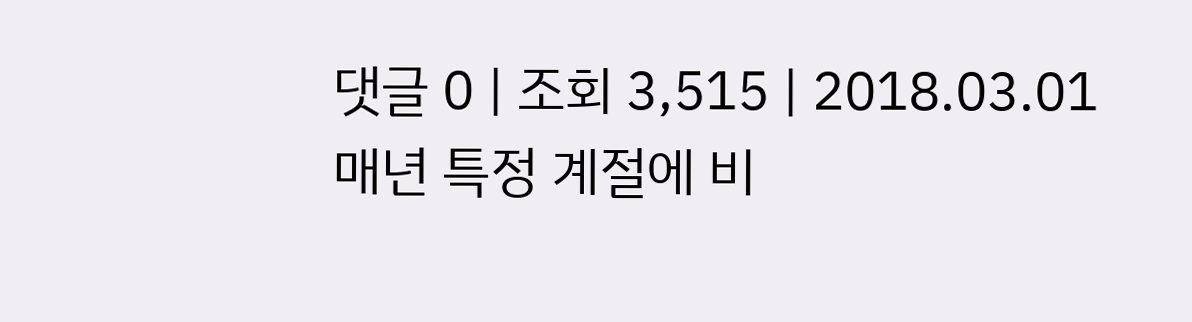댓글 0 | 조회 3,515 | 2018.03.01
매년 특정 계절에 비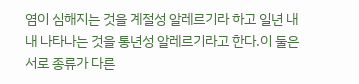염이 심해지는 것을 계절성 알레르기라 하고 일년 내내 나타나는 것을 통년성 알레르기라고 한다.이 둘은 서로 종류가 다른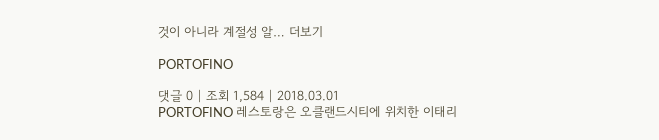것이 아니라 계절성 알… 더보기

PORTOFINO

댓글 0 | 조회 1,584 | 2018.03.01
PORTOFINO 레스토랑은 오클랜드시티에 위치한 이태리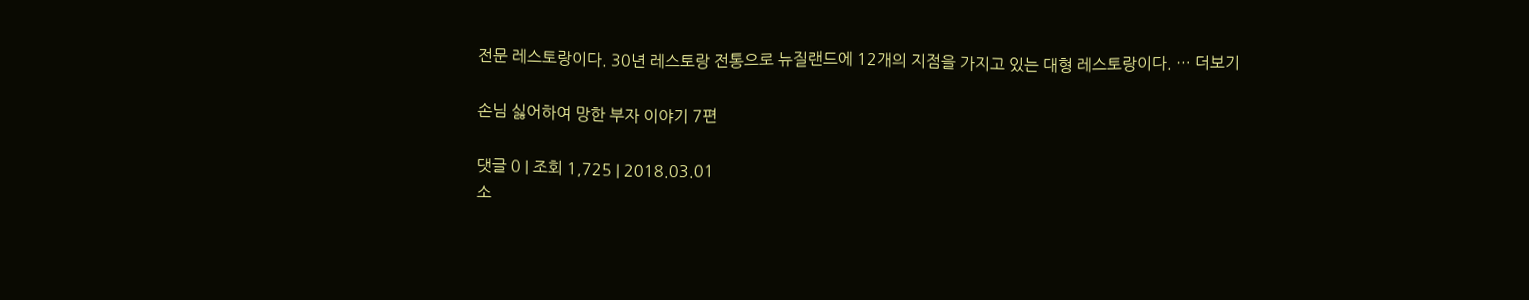전문 레스토랑이다. 30년 레스토랑 전통으로 뉴질랜드에 12개의 지점을 가지고 있는 대형 레스토랑이다. … 더보기

손님 싫어하여 망한 부자 이야기 7편

댓글 0 | 조회 1,725 | 2018.03.01
소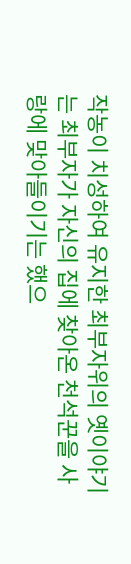작농이 치성하여 유지한 최부자위의 옛이야기는 최부자가 자신의 집에 찾아온 천석꾼을 사랑에 맞아들이기는 했으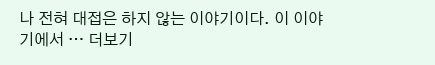나 전혀 대접은 하지 않는 이야기이다. 이 이야기에서 … 더보기